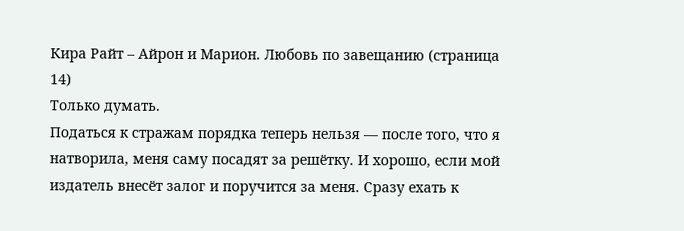Кира Райт – Айрон и Марион. Любовь по завещанию (страница 14)
Только думать.
Податься к стражам порядка теперь нельзя — после того, что я натворила, меня саму посадят за решётку. И хорошо, если мой издатель внесёт залог и поручится за меня. Сразу ехать к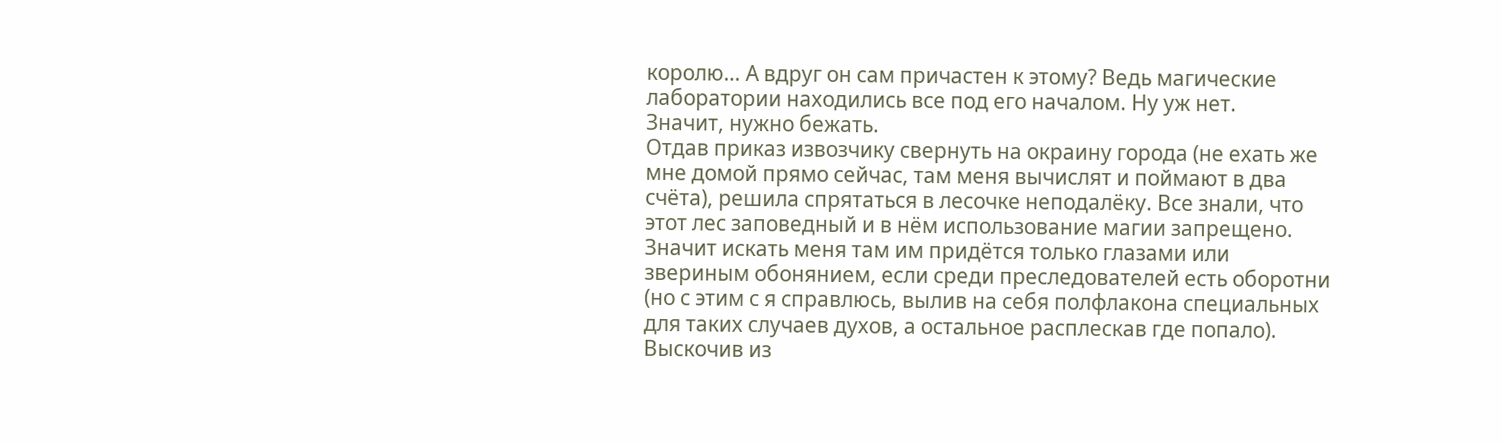королю… А вдруг он сам причастен к этому? Ведь магические лаборатории находились все под его началом. Ну уж нет.
Значит, нужно бежать.
Отдав приказ извозчику свернуть на окраину города (не ехать же мне домой прямо сейчас, там меня вычислят и поймают в два счёта), решила спрятаться в лесочке неподалёку. Все знали, что этот лес заповедный и в нём использование магии запрещено. Значит искать меня там им придётся только глазами или звериным обонянием, если среди преследователей есть оборотни (но с этим с я справлюсь, вылив на себя полфлакона специальных для таких случаев духов, а остальное расплескав где попало).
Выскочив из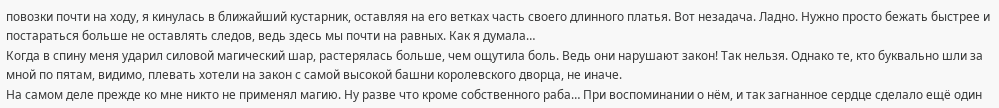повозки почти на ходу, я кинулась в ближайший кустарник, оставляя на его ветках часть своего длинного платья. Вот незадача. Ладно. Нужно просто бежать быстрее и постараться больше не оставлять следов, ведь здесь мы почти на равных. Как я думала…
Когда в спину меня ударил силовой магический шар, растерялась больше, чем ощутила боль. Ведь они нарушают закон! Так нельзя. Однако те, кто буквально шли за мной по пятам, видимо, плевать хотели на закон с самой высокой башни королевского дворца, не иначе.
На самом деле прежде ко мне никто не применял магию. Ну разве что кроме собственного раба… При воспоминании о нём, и так загнанное сердце сделало ещё один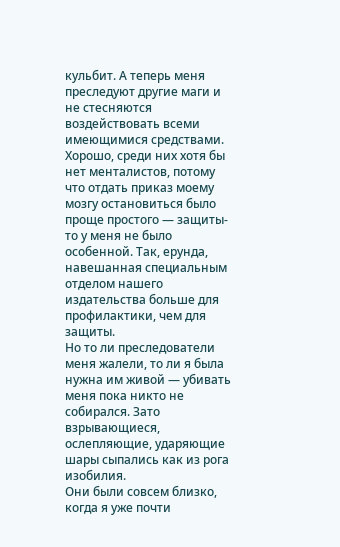кульбит. А теперь меня преследуют другие маги и не стесняются воздействовать всеми имеющимися средствами.
Хорошо, среди них хотя бы нет менталистов, потому что отдать приказ моему мозгу остановиться было проще простого — защиты-то у меня не было особенной. Так, ерунда, навешанная специальным отделом нашего издательства больше для профилактики, чем для защиты.
Но то ли преследователи меня жалели, то ли я была нужна им живой — убивать меня пока никто не собирался. Зато взрывающиеся, ослепляющие, ударяющие шары сыпались как из рога изобилия.
Они были совсем близко, когда я уже почти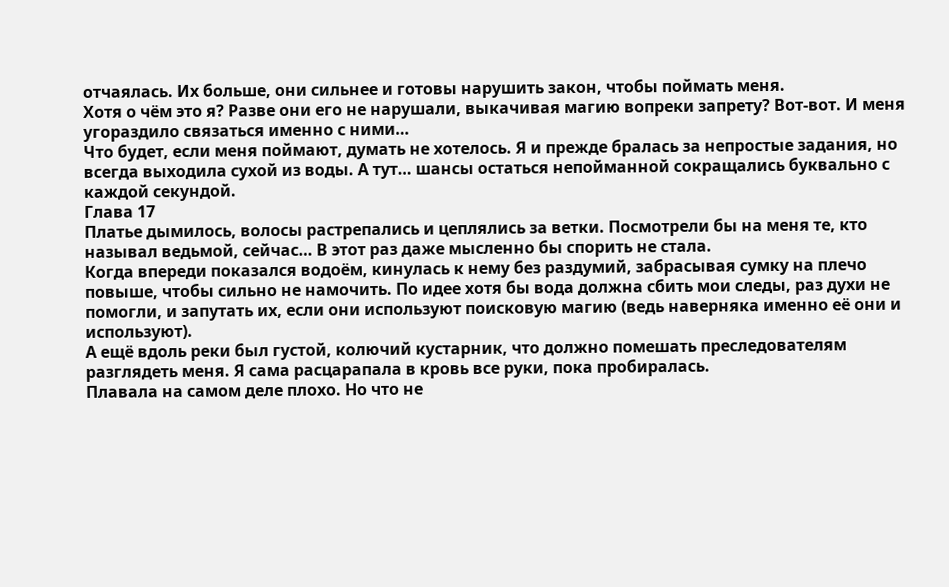отчаялась. Их больше, они сильнее и готовы нарушить закон, чтобы поймать меня.
Хотя о чём это я? Разве они его не нарушали, выкачивая магию вопреки запрету? Вот-вот. И меня угораздило связаться именно с ними…
Что будет, если меня поймают, думать не хотелось. Я и прежде бралась за непростые задания, но всегда выходила сухой из воды. А тут… шансы остаться непойманной сокращались буквально с каждой секундой.
Глава 17
Платье дымилось, волосы растрепались и цеплялись за ветки. Посмотрели бы на меня те, кто называл ведьмой, сейчас… В этот раз даже мысленно бы спорить не стала.
Когда впереди показался водоём, кинулась к нему без раздумий, забрасывая сумку на плечо повыше, чтобы сильно не намочить. По идее хотя бы вода должна сбить мои следы, раз духи не помогли, и запутать их, если они используют поисковую магию (ведь наверняка именно её они и используют).
А ещё вдоль реки был густой, колючий кустарник, что должно помешать преследователям разглядеть меня. Я сама расцарапала в кровь все руки, пока пробиралась.
Плавала на самом деле плохо. Но что не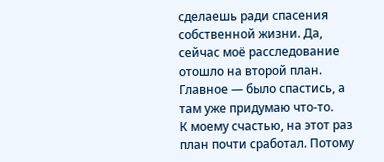сделаешь ради спасения собственной жизни. Да, сейчас моё расследование отошло на второй план. Главное — было спастись, а там уже придумаю что-то.
К моему счастью, на этот раз план почти сработал. Потому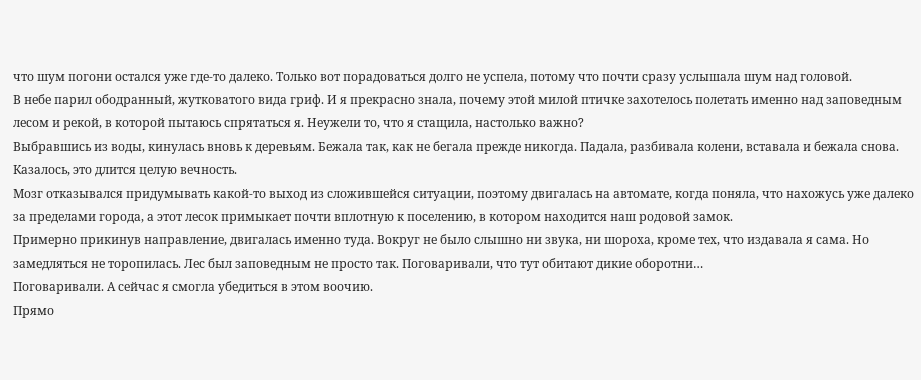что шум погони остался уже где-то далеко. Только вот порадоваться долго не успела, потому что почти сразу услышала шум над головой.
В небе парил ободранный, жутковатого вида гриф. И я прекрасно знала, почему этой милой птичке захотелось полетать именно над заповедным лесом и рекой, в которой пытаюсь спрятаться я. Неужели то, что я стащила, настолько важно?
Выбравшись из воды, кинулась вновь к деревьям. Бежала так, как не бегала прежде никогда. Падала, разбивала колени, вставала и бежала снова. Казалось, это длится целую вечность.
Мозг отказывался придумывать какой-то выход из сложившейся ситуации, поэтому двигалась на автомате, когда поняла, что нахожусь уже далеко за пределами города, а этот лесок примыкает почти вплотную к поселению, в котором находится наш родовой замок.
Примерно прикинув направление, двигалась именно туда. Вокруг не было слышно ни звука, ни шороха, кроме тех, что издавала я сама. Но замедляться не торопилась. Лес был заповедным не просто так. Поговаривали, что тут обитают дикие оборотни…
Поговаривали. А сейчас я смогла убедиться в этом воочию.
Прямо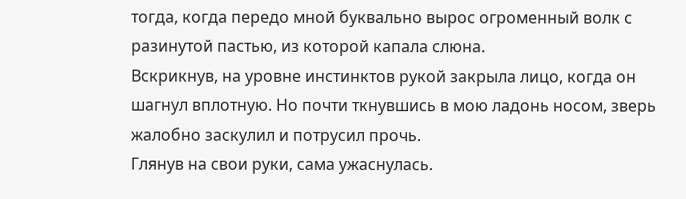тогда, когда передо мной буквально вырос огроменный волк с разинутой пастью, из которой капала слюна.
Вскрикнув, на уровне инстинктов рукой закрыла лицо, когда он шагнул вплотную. Но почти ткнувшись в мою ладонь носом, зверь жалобно заскулил и потрусил прочь.
Глянув на свои руки, сама ужаснулась.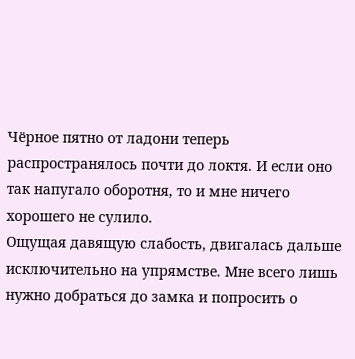Чёрное пятно от ладони теперь распространялось почти до локтя. И если оно так напугало оборотня, то и мне ничего хорошего не сулило.
Ощущая давящую слабость, двигалась дальше исключительно на упрямстве. Мне всего лишь нужно добраться до замка и попросить о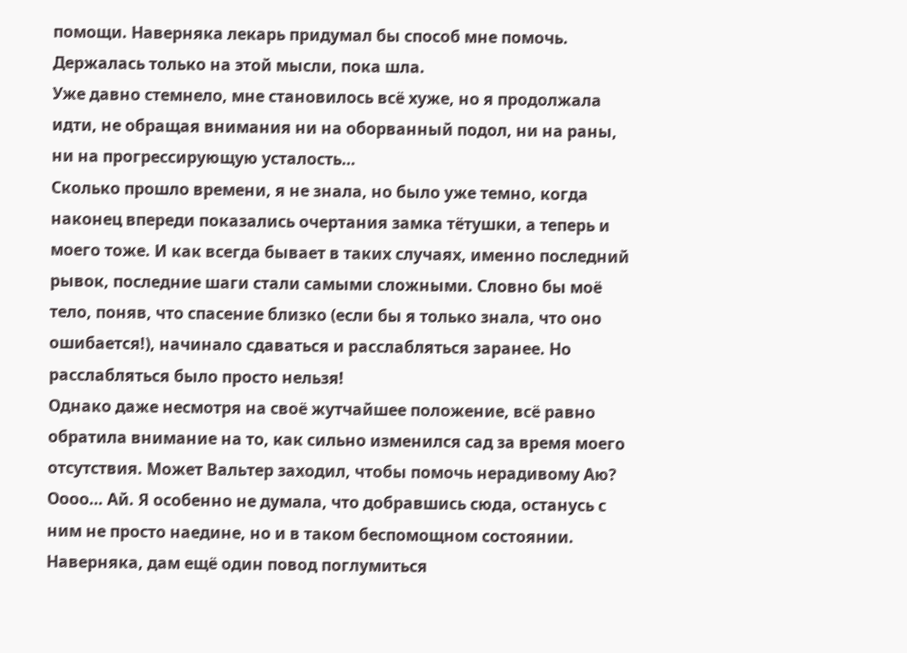помощи. Наверняка лекарь придумал бы способ мне помочь. Держалась только на этой мысли, пока шла.
Уже давно стемнело, мне становилось всё хуже, но я продолжала идти, не обращая внимания ни на оборванный подол, ни на раны, ни на прогрессирующую усталость…
Сколько прошло времени, я не знала, но было уже темно, когда наконец впереди показались очертания замка тётушки, а теперь и моего тоже. И как всегда бывает в таких случаях, именно последний рывок, последние шаги стали самыми сложными. Словно бы моё тело, поняв, что спасение близко (если бы я только знала, что оно ошибается!), начинало сдаваться и расслабляться заранее. Но расслабляться было просто нельзя!
Однако даже несмотря на своё жутчайшее положение, всё равно обратила внимание на то, как сильно изменился сад за время моего отсутствия. Может Вальтер заходил, чтобы помочь нерадивому Аю?
Оооо… Ай. Я особенно не думала, что добравшись сюда, останусь с ним не просто наедине, но и в таком беспомощном состоянии. Наверняка, дам ещё один повод поглумиться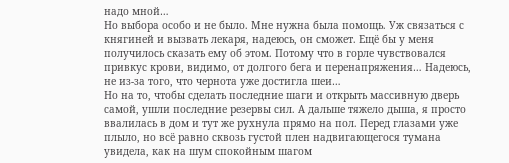надо мной…
Но выбора особо и не было. Мне нужна была помощь. Уж связаться с княгиней и вызвать лекаря, надеюсь, он сможет. Ещё бы у меня получилось сказать ему об этом. Потому что в горле чувствовался привкус крови, видимо, от долгого бега и перенапряжения… Надеюсь, не из-за того, что чернота уже достигла шеи…
Но на то, чтобы сделать последние шаги и открыть массивную дверь самой, ушли последние резервы сил. А дальше тяжело дыша, я просто ввалилась в дом и тут же рухнула прямо на пол. Перед глазами уже плыло, но всё равно сквозь густой плен надвигающегося тумана увидела, как на шум спокойным шагом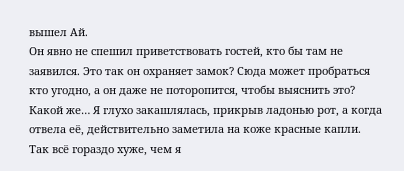вышел Ай.
Он явно не спешил приветствовать гостей, кто бы там не заявился. Это так он охраняет замок? Сюда может пробраться кто угодно, а он даже не поторопится, чтобы выяснить это? Какой же… Я глухо закашлялась, прикрыв ладонью рот, а когда отвела её, действительно заметила на коже красные капли.
Так всё гораздо хуже, чем я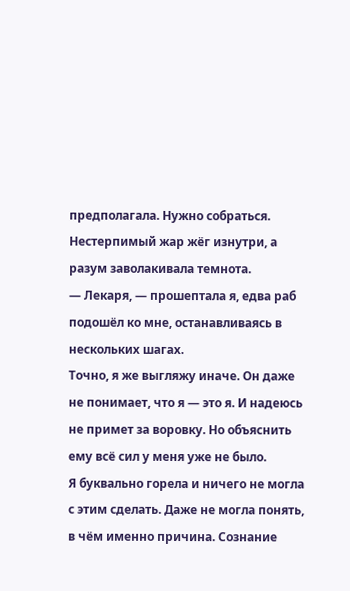предполагала. Нужно собраться. Нестерпимый жар жёг изнутри, а разум заволакивала темнота.
— Лекаря, — прошептала я, едва раб подошёл ко мне, останавливаясь в нескольких шагах.
Точно, я же выгляжу иначе. Он даже не понимает, что я — это я. И надеюсь не примет за воровку. Но объяснить ему всё сил у меня уже не было.
Я буквально горела и ничего не могла с этим сделать. Даже не могла понять, в чём именно причина. Сознание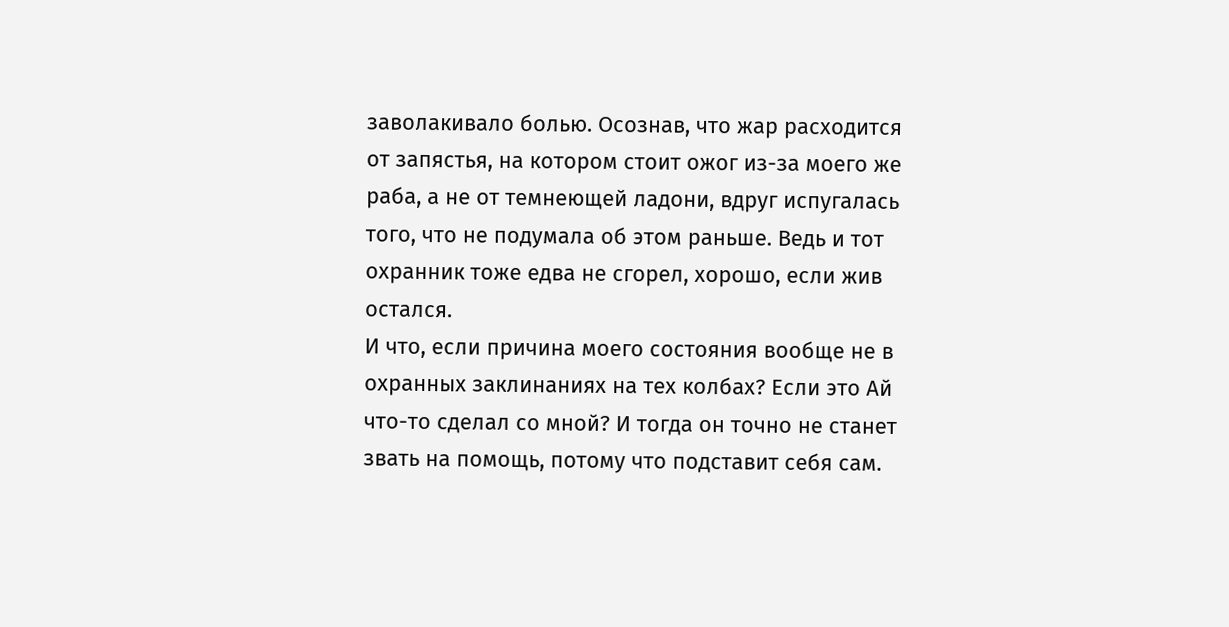заволакивало болью. Осознав, что жар расходится от запястья, на котором стоит ожог из-за моего же раба, а не от темнеющей ладони, вдруг испугалась того, что не подумала об этом раньше. Ведь и тот охранник тоже едва не сгорел, хорошо, если жив остался.
И что, если причина моего состояния вообще не в охранных заклинаниях на тех колбах? Если это Ай что-то сделал со мной? И тогда он точно не станет звать на помощь, потому что подставит себя сам.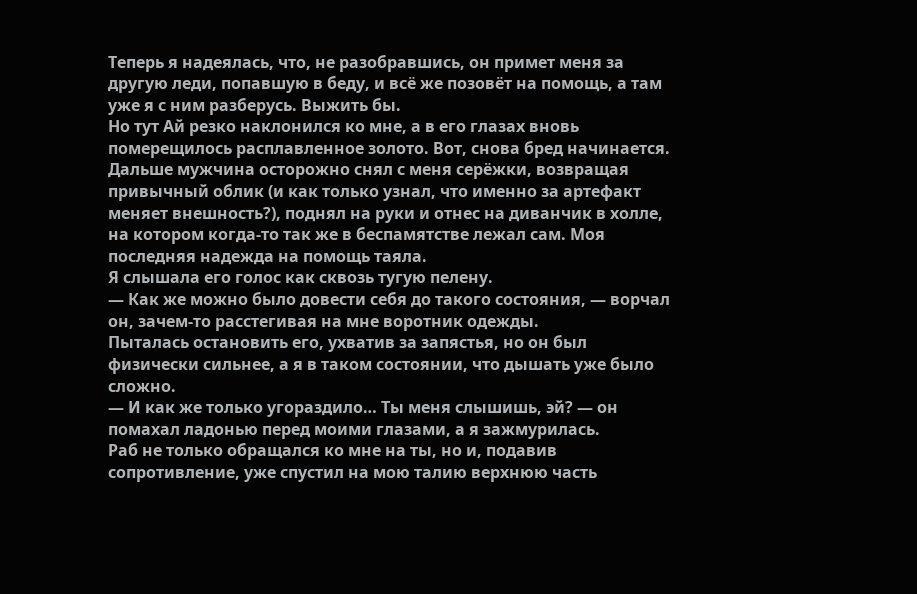Теперь я надеялась, что, не разобравшись, он примет меня за другую леди, попавшую в беду, и всё же позовёт на помощь, а там уже я с ним разберусь. Выжить бы.
Но тут Ай резко наклонился ко мне, а в его глазах вновь померещилось расплавленное золото. Вот, снова бред начинается.
Дальше мужчина осторожно снял с меня серёжки, возвращая привычный облик (и как только узнал, что именно за артефакт меняет внешность?), поднял на руки и отнес на диванчик в холле, на котором когда-то так же в беспамятстве лежал сам. Моя последняя надежда на помощь таяла.
Я слышала его голос как сквозь тугую пелену.
— Как же можно было довести себя до такого состояния, — ворчал он, зачем-то расстегивая на мне воротник одежды.
Пыталась остановить его, ухватив за запястья, но он был физически сильнее, а я в таком состоянии, что дышать уже было сложно.
— И как же только угораздило… Ты меня слышишь, эй? — он помахал ладонью перед моими глазами, а я зажмурилась.
Раб не только обращался ко мне на ты, но и, подавив сопротивление, уже спустил на мою талию верхнюю часть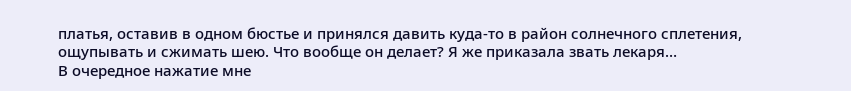платья, оставив в одном бюстье и принялся давить куда-то в район солнечного сплетения, ощупывать и сжимать шею. Что вообще он делает? Я же приказала звать лекаря…
В очередное нажатие мне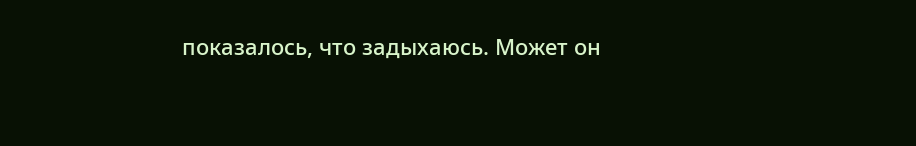показалось, что задыхаюсь. Может он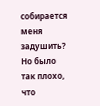собирается меня задушить? Но было так плохо, что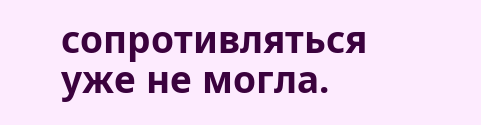сопротивляться уже не могла.